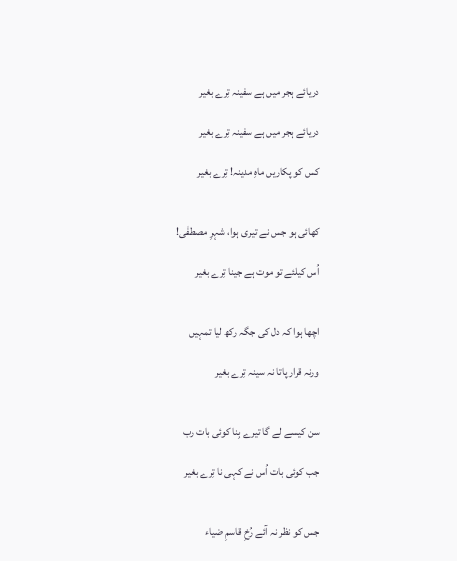دریائے ہجر میں ہے سفینہ تِرے بغیر

دریائے ہجر میں ہے سفینہ تِرے بغیر

کس کو پکاریں ماہِ مدینہ! تِرے بغیر


کھائی ہو جس نے تیری ہوا، شہرِ مصطفٰی!

اُس کیلئے تو موت ہے جینا تِرے بغیر


اچھا ہوا کہ دل کی جگہ رکھ لیا تمہیں

ورنہ قرار پاتا نہ سینہ تِرے بغیر


سن کیسے لے گا تیرے بِنا کوئی بات رب

جب کوئی بات اُس نے کہی نا تِرے بغیر


جس کو نظر نہ آئے رُخِ قاسمِ ضیاء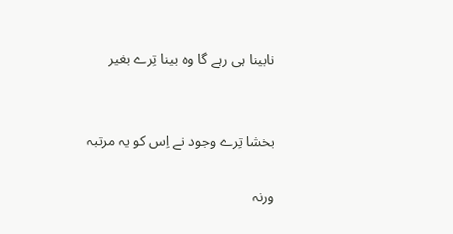نابینا ہی رہے گا وہ بینا تِرے بغیر


بخشا تِرے وجود نے اِس کو یہ مرتبہ

ورنہ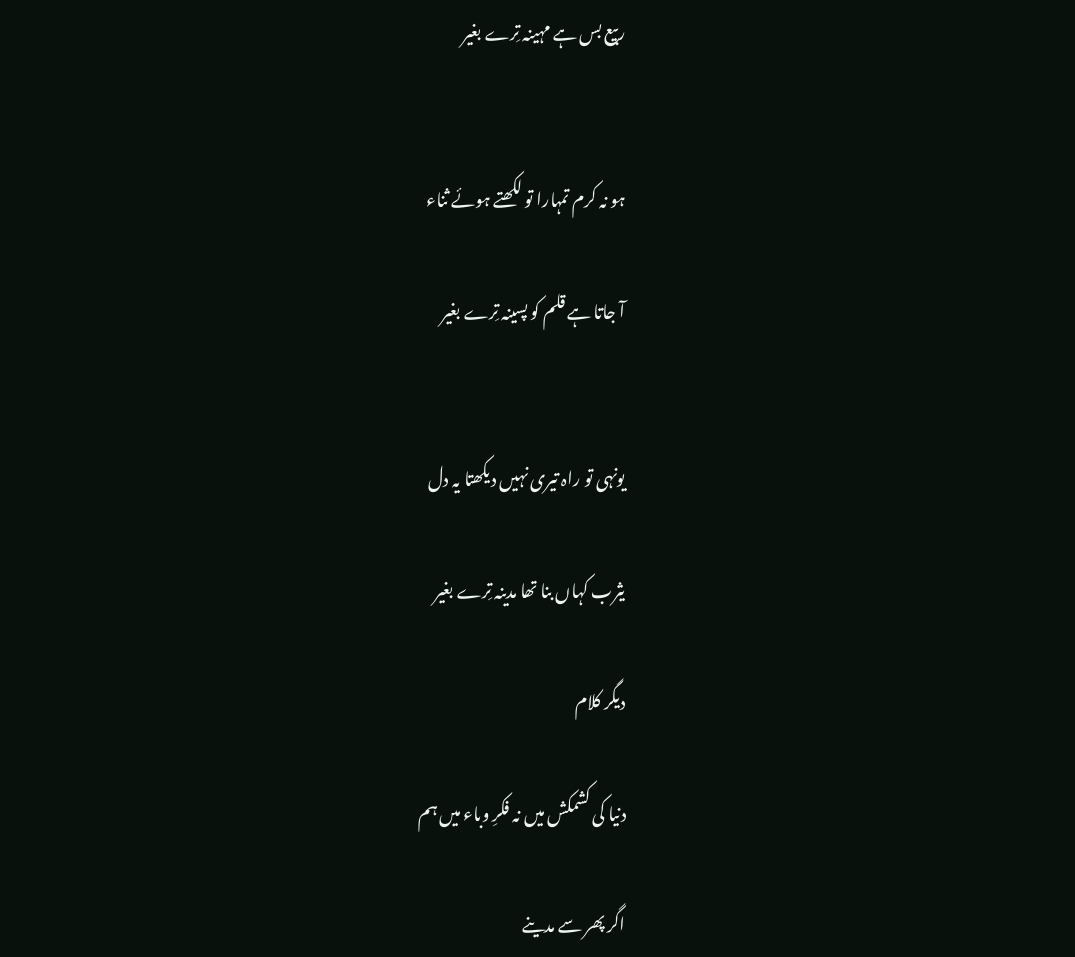ربیع بس ہے مہینہ تِرے بغیر


ہو نہ کرم تمہارا تو لکھتے ہوئے ثناء

آ جاتا ہے قلم کو پسینہ تِرے بغیر


یونہی تو راہ تیری نہیں دیکھتا یہ دل

یثرب کہاں بنا تھا مدینہ تِرے بغیر

دیگر کلام

دنیا کی کشمکش میں نہ فکرِ وباء میں ہم

اگر پھر سے مدینے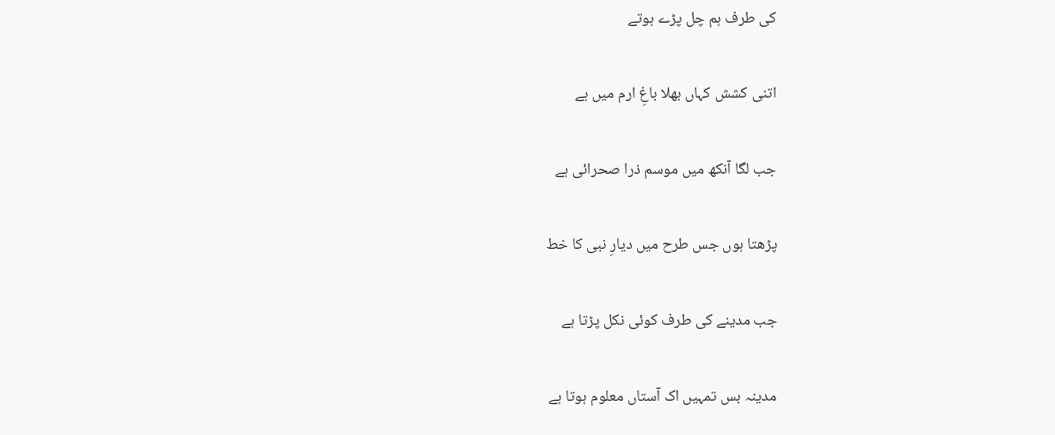کی طرف ہم چل پڑے ہوتے

اتنی کشش کہاں بھلا باغِ ارم میں ہے

جب لگا آنکھ میں موسم ذرا صحرائی ہے

پڑھتا ہوں جس طرح میں دیارِ نبی کا خط

جب مدینے کی طرف کوئی نکل پڑتا ہے

مدینہ بس تمہیں اک آستاں معلوم ہوتا ہے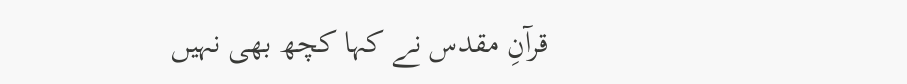قرآنِ مقدس نے کہا کچھ بھی نہیں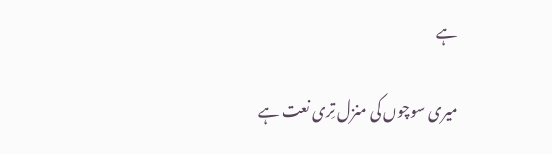ہے

میری سوچوں کی منزل تِری نعت ہے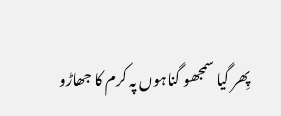پِھر گیا سمجھو گناہوں پہ کرم کا جھاڑو